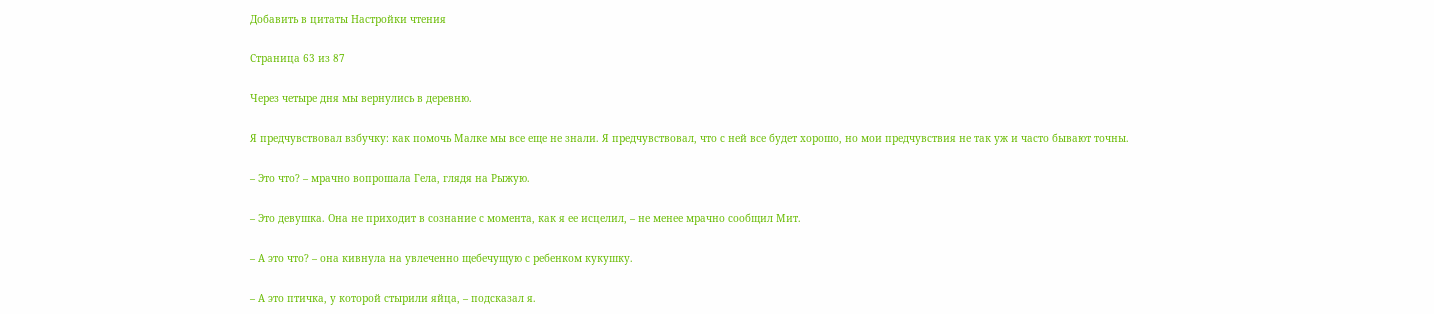Добавить в цитаты Настройки чтения

Страница 63 из 87

Через четыре дня мы вернулись в деревню.

Я предчувствовал взбучку: как помочь Малке мы все еще не знали. Я предчувствовал, что с ней все будет хорошо, но мои предчувствия не так уж и часто бывают точны.

– Это что? – мрачно вопрошала Гела, глядя на Рыжую.

– Это девушка. Она не приходит в сознание с момента, как я ее исцелил, – не менее мрачно сообщил Мит.

– А это что? – она кивнула на увлеченно щебечущую с ребенком кукушку.

– А это птичка, у которой стырили яйца, – подсказал я.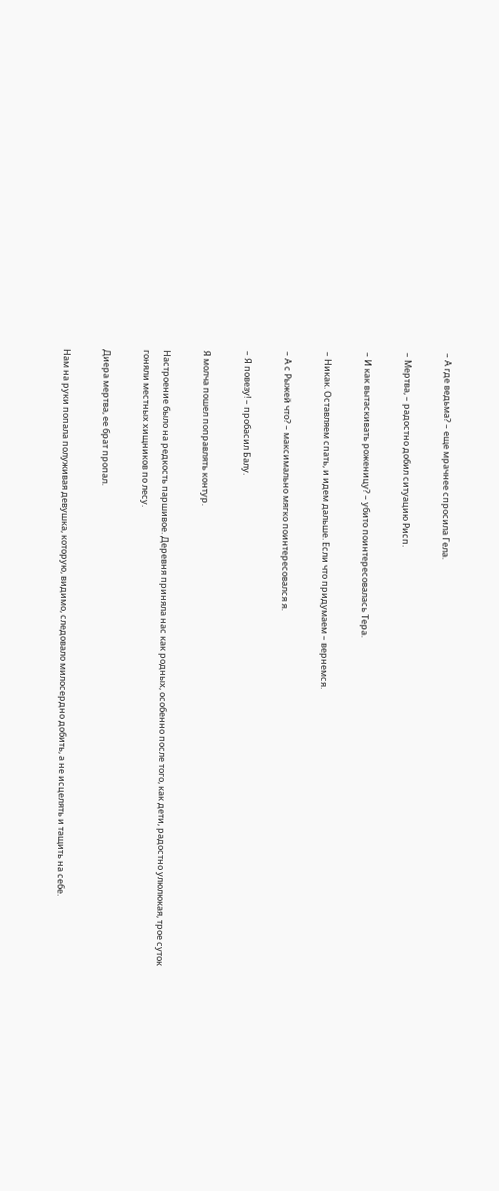– А где ведьма? – еще мрачнее спросила Гела.

– Мертва, – радостно добил ситуацию Рисп.

– И как вытаскивать роженицу? – убито поинтересовалась Тера.

– Никак. Оставляем спать, и идем дальше. Если что придумаем – вернемся.

– А с Рыжей что? – максимально мягко поинтересовался я.

– Я повезу! – пробасил Балу.

Я молча пошел поправлять контур.

Настроение было на редкость паршивое. Деревня приняла нас как родных, особенно после того, как дети, радостно улюлюкая, трое суток гоняли местных хищников по лесу.

Диера мертва, ее брат пропал.

Нам на руки попала полуживая девушка, которую, видимо, следовало милосердно добить, а не исцелять и тащить на себе.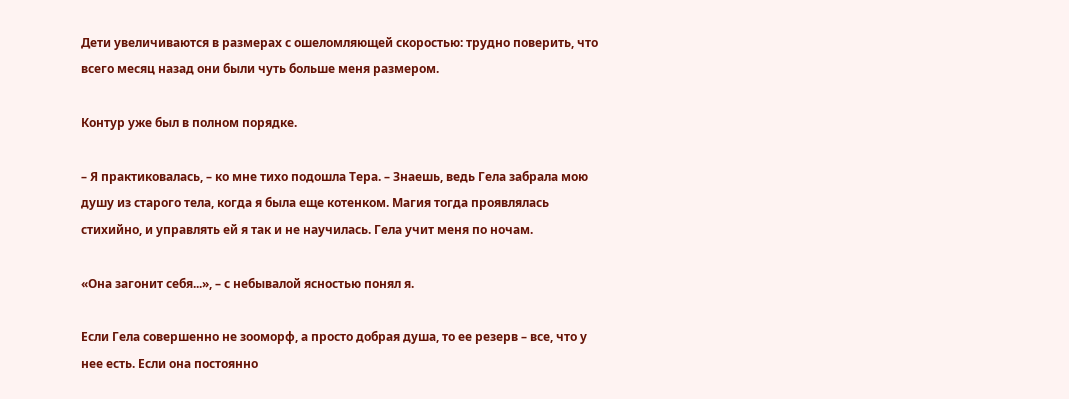Дети увеличиваются в размерах с ошеломляющей скоростью: трудно поверить, что всего месяц назад они были чуть больше меня размером.

Контур уже был в полном порядке.

– Я практиковалась, – ко мне тихо подошла Тера. – Знаешь, ведь Гела забрала мою душу из старого тела, когда я была еще котенком. Магия тогда проявлялась стихийно, и управлять ей я так и не научилась. Гела учит меня по ночам.

«Она загонит себя...», – с небывалой ясностью понял я.

Если Гела совершенно не зооморф, а просто добрая душа, то ее резерв – все, что у нее есть. Если она постоянно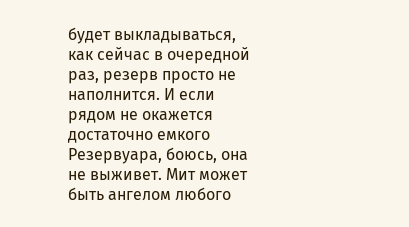будет выкладываться, как сейчас в очередной раз, резерв просто не наполнится. И если рядом не окажется достаточно емкого Резервуара, боюсь, она не выживет. Мит может быть ангелом любого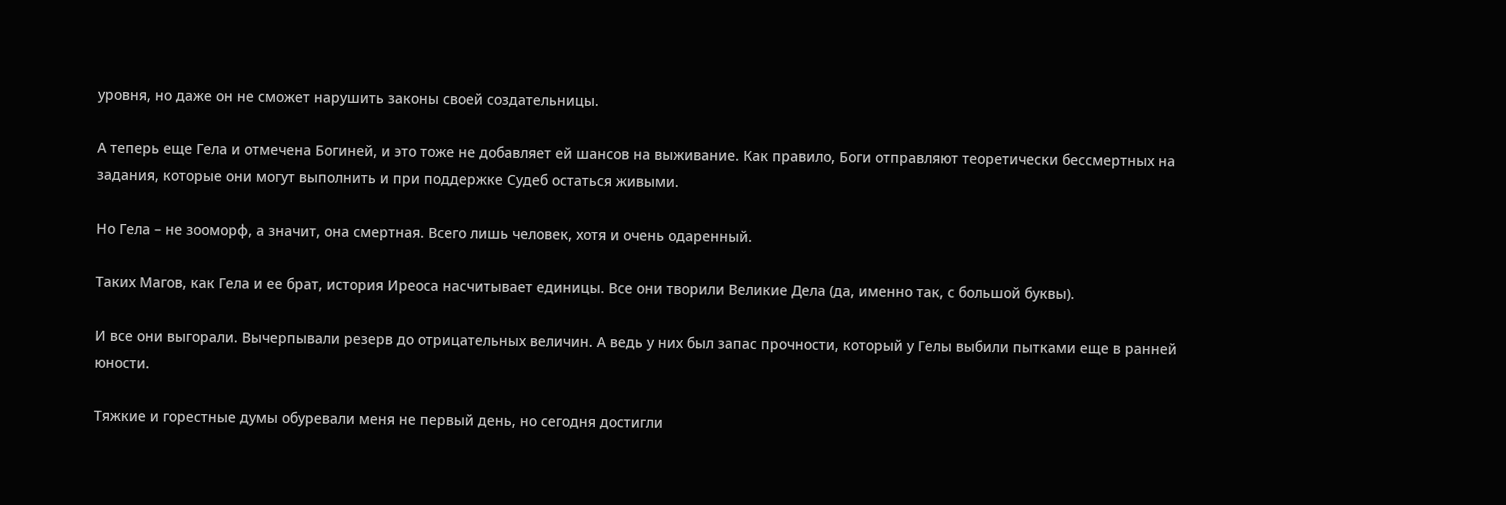уровня, но даже он не сможет нарушить законы своей создательницы.

А теперь еще Гела и отмечена Богиней, и это тоже не добавляет ей шансов на выживание. Как правило, Боги отправляют теоретически бессмертных на задания, которые они могут выполнить и при поддержке Судеб остаться живыми.

Но Гела – не зооморф, а значит, она смертная. Всего лишь человек, хотя и очень одаренный.

Таких Магов, как Гела и ее брат, история Иреоса насчитывает единицы. Все они творили Великие Дела (да, именно так, с большой буквы).

И все они выгорали. Вычерпывали резерв до отрицательных величин. А ведь у них был запас прочности, который у Гелы выбили пытками еще в ранней юности.

Тяжкие и горестные думы обуревали меня не первый день, но сегодня достигли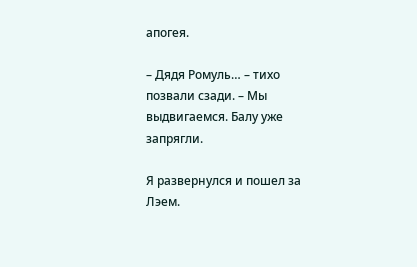апогея.

– Дядя Ромуль… – тихо позвали сзади. – Мы выдвигаемся. Балу уже запрягли.

Я развернулся и пошел за Лэем.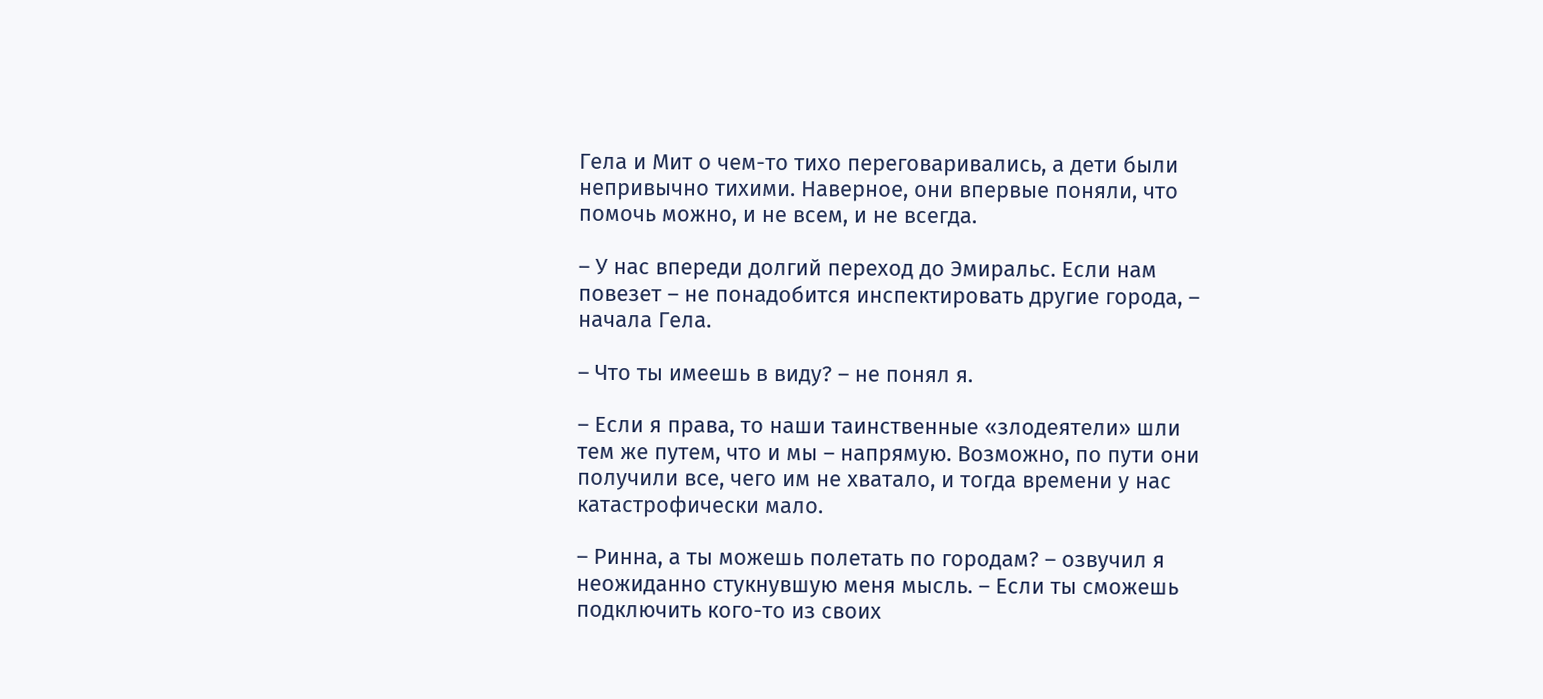Гела и Мит о чем-то тихо переговаривались, а дети были непривычно тихими. Наверное, они впервые поняли, что помочь можно, и не всем, и не всегда.

– У нас впереди долгий переход до Эмиральс. Если нам повезет – не понадобится инспектировать другие города, – начала Гела.

– Что ты имеешь в виду? – не понял я.

– Если я права, то наши таинственные «злодеятели» шли тем же путем, что и мы – напрямую. Возможно, по пути они получили все, чего им не хватало, и тогда времени у нас катастрофически мало.

– Ринна, а ты можешь полетать по городам? – озвучил я неожиданно стукнувшую меня мысль. – Если ты сможешь подключить кого-то из своих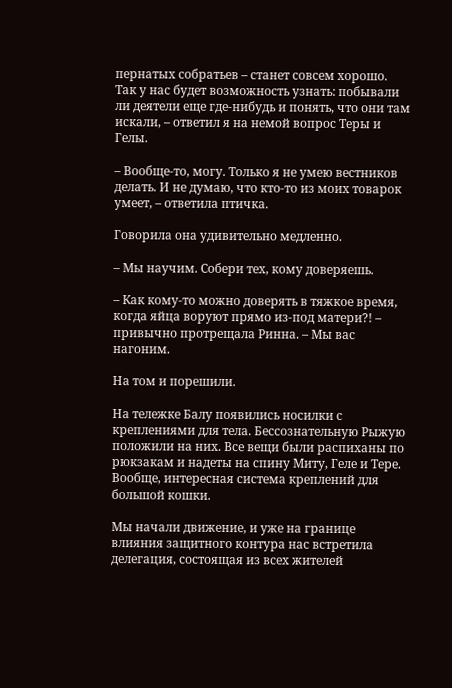пернатых собратьев – станет совсем хорошо. Так у нас будет возможность узнать: побывали ли деятели еще где-нибудь и понять, что они там искали, – ответил я на немой вопрос Теры и Гелы.

– Вообще-то, могу. Только я не умею вестников делать. И не думаю, что кто-то из моих товарок умеет, – ответила птичка.

Говорила она удивительно медленно.

– Мы научим. Собери тех, кому доверяешь.

– Как кому-то можно доверять в тяжкое время, когда яйца воруют прямо из-под матери?! – привычно протрещала Ринна. – Мы вас нагоним.

На том и порешили.

На тележке Балу появились носилки с креплениями для тела. Бессознательную Рыжую положили на них. Все вещи были распиханы по рюкзакам и надеты на спину Миту, Геле и Тере. Вообще, интересная система креплений для большой кошки.

Мы начали движение, и уже на границе влияния защитного контура нас встретила делегация, состоящая из всех жителей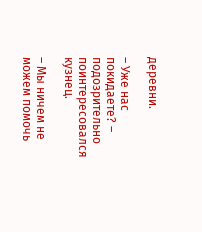деревни.

– Уже нас покидаете? – подозрительно поинтересовался кузнец.

– Мы ничем не можем помочь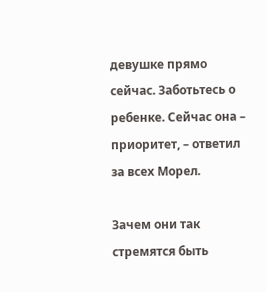девушке прямо сейчас. Заботьтесь о ребенке. Сейчас она – приоритет, – ответил за всех Морел.

Зачем они так стремятся быть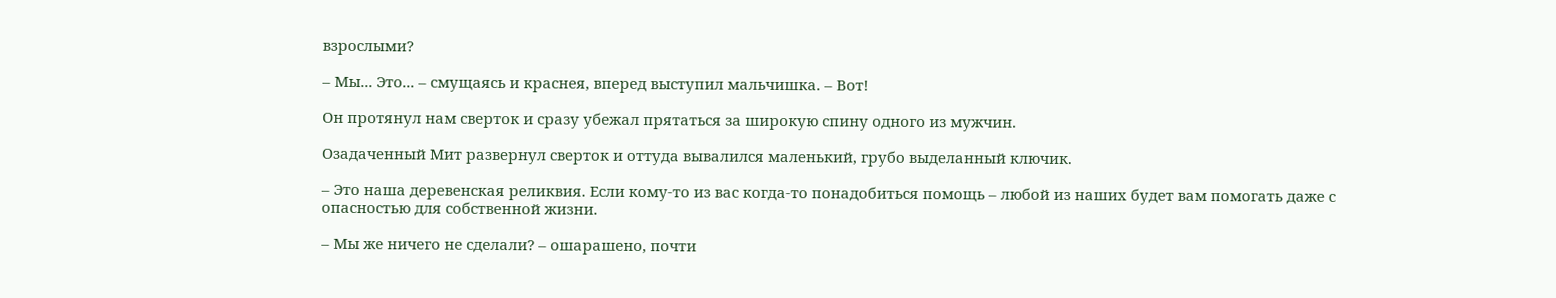взрослыми?

– Мы... Это... – смущаясь и краснея, вперед выступил мальчишка. – Вот!

Он протянул нам сверток и сразу убежал прятаться за широкую спину одного из мужчин.

Озадаченный Мит развернул сверток и оттуда вывалился маленький, грубо выделанный ключик.

– Это наша деревенская реликвия. Если кому-то из вас когда-то понадобиться помощь – любой из наших будет вам помогать даже с опасностью для собственной жизни.

– Мы же ничего не сделали? – ошарашено, почти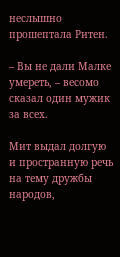неслышно прошептала Ритен.

– Вы не дали Малке умереть, – весомо сказал один мужик за всех.

Мит выдал долгую и пространную речь на тему дружбы народов,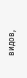видов,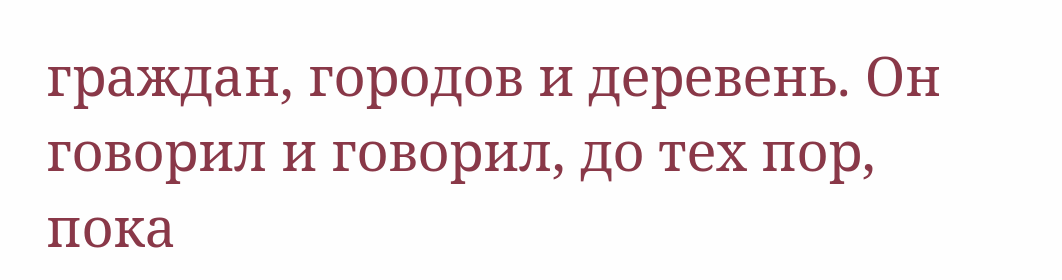граждан, городов и деревень. Он говорил и говорил, до тех пор, пока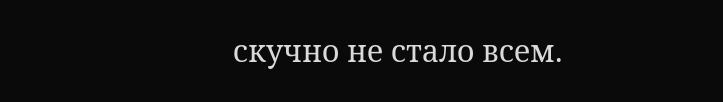скучно не стало всем.